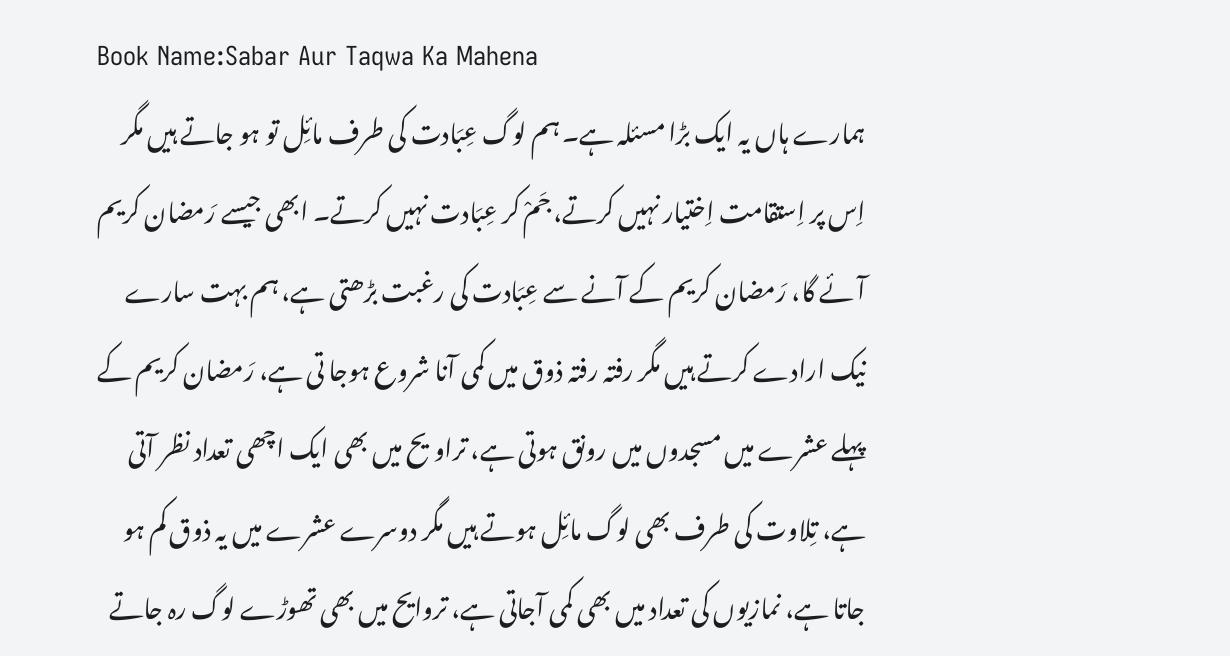Book Name:Sabar Aur Taqwa Ka Mahena
ہمارے ہاں یہ ایک بڑا مسئلہ ہے۔ ہم لوگ عِبَادت کی طرف مائِل تو ہو جاتے ہیں مگر اِس پر اِستقامت اِختیار نہیں کرتے، جَمْ کر عِبَادت نہیں کرتے۔ ابھی جیسے رَمضان کریم آئے گا، رَمضان کریم کے آنے سے عِبَادت کی رغبت بڑھتی ہے، ہم بہت سارے نیک ارادے کرتے ہیں مگر رفتہ رفتہ ذوق میں کمی آنا شروع ہوجا تی ہے، رَمضان کریم کے پہلے عشرے میں مسجدوں میں رونق ہوتی ہے، تراویح میں بھی ایک اچھی تعداد نظر آتی ہے، تِلاوت کی طرف بھی لوگ مائِل ہوتے ہیں مگر دوسرے عشرے میں یہ ذوق کم ہو جاتا ہے، نمازیوں کی تعداد میں بھی کمی آجاتی ہے، تروایح میں بھی تھوڑے لوگ رہ جاتے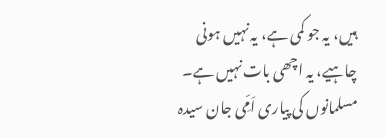ہیں، یہ جو کمی ہے، یہ نہیں ہونی چاہیے، یہ اچھی بات نہیں ہے۔
مسلمانوں کی پیاری اَمِّی جان سیدہ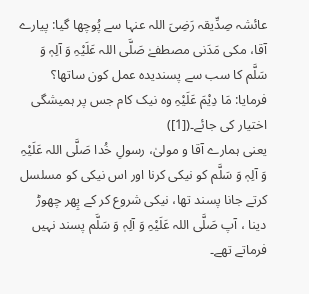عائشہ صِدِّیقہ رَضِیَ اللہ عنہا سے پُوچھا گیا: پیارے آقا، مکی مَدَنی مصطفےٰ صَلَّی اللہ عَلَیْہِ وَ آلِہٖ وَ سَلَّم کا سب سے پسندیدہ عمل کون ساتھا؟ فرمایا: مَا دِیْمَ عَلَیْہِ وہ نیک کام جس پر ہمیشگی اختیار کی جائے۔([1])
یعنی ہمارے آقا و مولیٰ، رسولِ خُدا صَلَّی اللہ عَلَیْہِ وَ آلِہٖ وَ سَلَّم کو نیکی کرنا اور اس نیکی کو مسلسل کرتے جانا پسند تھا، نیکی شروع کر کے پِھر چھوڑ دینا ، آپ صَلَّی اللہ عَلَیْہِ وَ آلِہٖ وَ سَلَّم پسند نہیں فرماتے تھے۔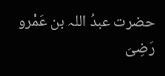حضرت عبدُ اللہ بن عَمْرو رَضِیَ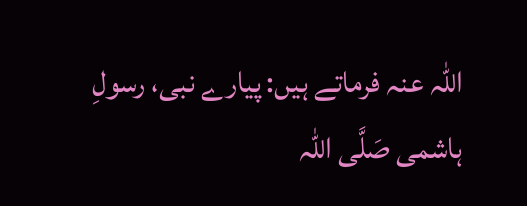اللہ عنہ فرماتے ہیں: پیارے نبی، رسولِ ہاشمی صَلَّی اللہ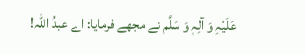عَلَیْہِ وَ آلِہٖ وَ سَلَّم نے مجھے فرمایا: اے عبدُ اللہ!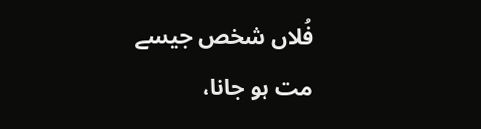فُلاں شخص جیسے مت ہو جانا،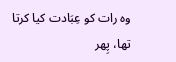وہ رات کو عِبَادت کیا کرتا تھا، پِھر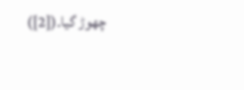چھوڑ گیا۔([2])